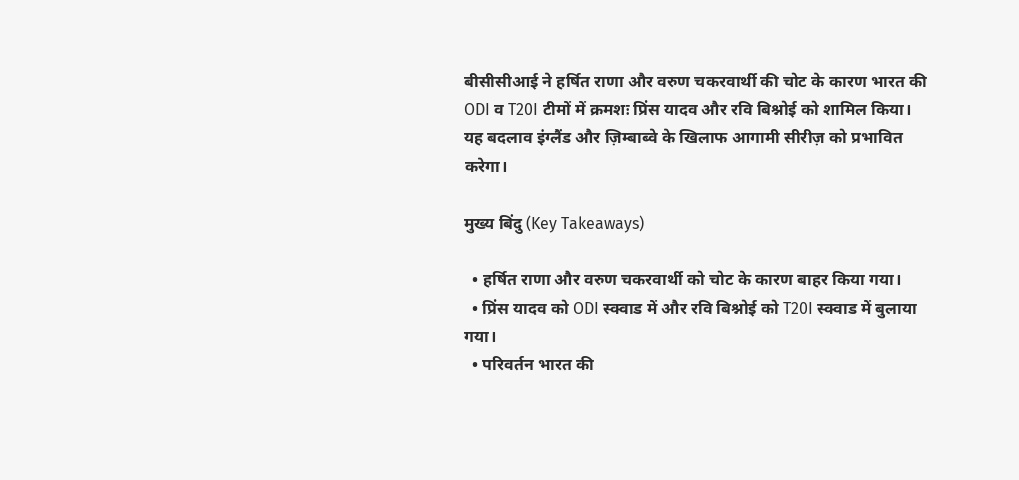बीसीसीआई ने हर्षित राणा और वरुण चकरवार्थी की चोट के कारण भारत की ODI व T20I टीमों में क्रमशः प्रिंस यादव और रवि बिश्नोई को शामिल किया। यह बदलाव इंग्लैंड और ज़िम्बाब्वे के खिलाफ आगामी सीरीज़ को प्रभावित करेगा।

मुख्य बिंदु (Key Takeaways)

  • हर्षित राणा और वरुण चकरवार्थी को चोट के कारण बाहर किया गया।
  • प्रिंस यादव को ODI स्क्वाड में और रवि बिश्नोई को T20I स्क्वाड में बुलाया गया।
  • परिवर्तन भारत की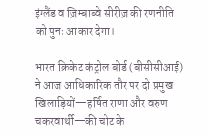इंग्लैंड व ज़िम्बाब्वे सीरीज़ की रणनीति को पुनः आकार देगा।

भारत क्रिकेट कंट्रोल बोर्ड (बीसीसीआई) ने आज आधिकारिक तौर पर दो प्रमुख खिलाड़ियों—हर्षित राणा और वरुण चकरवार्थी—की चोट के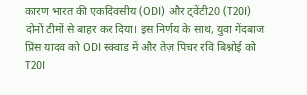कारण भारत की एकदिवसीय (ODI) और ट्वेंटी20 (T20I) दोनों टीमों से बाहर कर दिया। इस निर्णय के साथ, युवा गेंदबाज प्रिंस यादव को ODI स्क्वाड में और तेज़ पिचर रवि बिश्नोई को T20I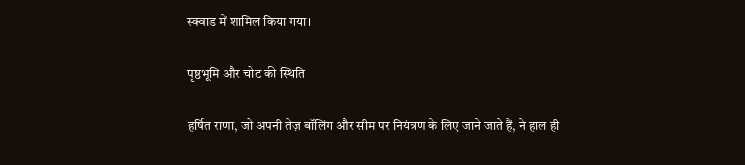स्क्वाड में शामिल किया गया।

पृष्ठभूमि और चोट की स्थिति

हर्षित राणा, जो अपनी तेज़ बॉलिंग और सीम पर नियंत्रण के लिए जाने जाते हैं, ने हाल ही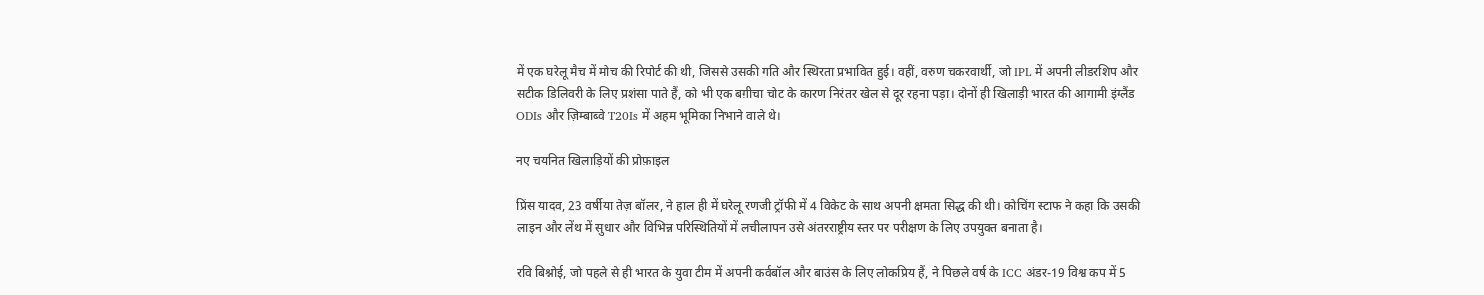में एक घरेलू मैच में मोच की रिपोर्ट की थी, जिससे उसकी गति और स्थिरता प्रभावित हुई। वहीं, वरुण चकरवार्थी, जो IPL में अपनी लीडरशिप और सटीक डिलिवरी के लिए प्रशंसा पाते हैं, को भी एक बग़ीचा चोट के कारण निरंतर खेल से दूर रहना पड़ा। दोनों ही खिलाड़ी भारत की आगामी इंग्लैंड ODIs और ज़िम्बाब्वे T20Is में अहम भूमिका निभाने वाले थे।

नए चयनित खिलाड़ियों की प्रोफ़ाइल

प्रिंस यादव, 23 वर्षीया तेज़ बॉलर, ने हाल ही में घरेलू रणजी ट्रॉफी में 4 विकेट के साथ अपनी क्षमता सिद्ध की थी। कोचिंग स्टाफ ने कहा कि उसकी लाइन और लेंथ में सुधार और विभिन्न परिस्थितियों में लचीलापन उसे अंतरराष्ट्रीय स्तर पर परीक्षण के लिए उपयुक्त बनाता है।

रवि बिश्नोई, जो पहले से ही भारत के युवा टीम में अपनी कर्वबॉल और बाउंस के लिए लोकप्रिय हैं, ने पिछले वर्ष के ICC अंडर-19 विश्व कप में 5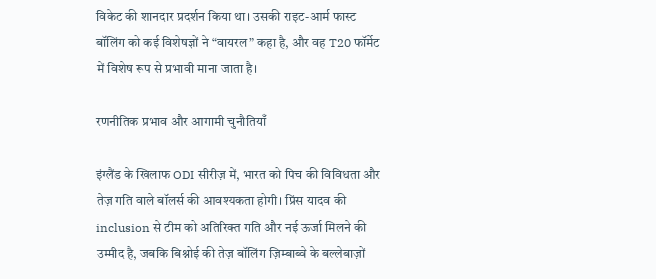विकेट की शानदार प्रदर्शन किया था। उसकी राइट-आर्म फास्ट बॉलिंग को कई विशेषज्ञों ने “वायरल” कहा है, और वह T20 फॉर्मेट में विशेष रूप से प्रभावी माना जाता है।

रणनीतिक प्रभाव और आगामी चुनौतियाँ

इंग्लैंड के खिलाफ ODI सीरीज़ में, भारत को पिच की विविधता और तेज़ गति वाले बॉलर्स की आवश्यकता होगी। प्रिंस यादव की inclusion से टीम को अतिरिक्त गति और नई ऊर्जा मिलने की उम्मीद है, जबकि बिश्नोई की तेज़ बॉलिंग ज़िम्बाब्वे के बल्लेबाज़ों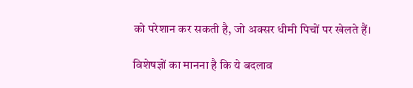को परेशान कर सकती है, जो अक्सर धीमी पिचों पर खेलते हैं।

विशेषज्ञों का मानना है कि ये बदलाव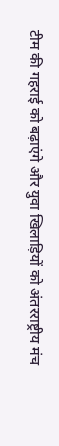टीम की गहराई को बढ़ाएंगे और युवा खिलाड़ियों को अंतरराष्ट्रीय मंच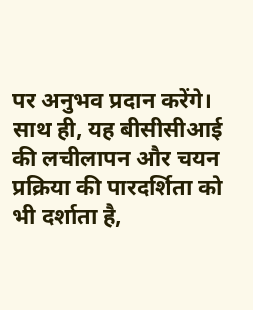पर अनुभव प्रदान करेंगे। साथ ही, यह बीसीसीआई की लचीलापन और चयन प्रक्रिया की पारदर्शिता को भी दर्शाता है,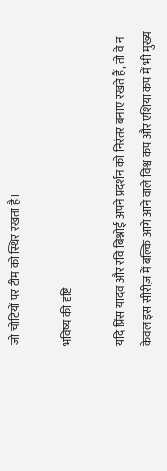जो चोटियों पर टीम को स्थिर रखता है।

भविष्य की दृष्टि

यदि प्रिंस यादव और रवि बिश्नोई अपने प्रदर्शन को निरंतर बनाए रखते हैं, तो वे न केवल इस सीरीज़ में बल्कि आगे आने वाले विश्व कप और एशिया कप में भी मुख्य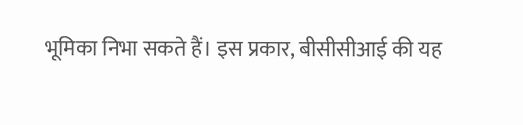भूमिका निभा सकते हैं। इस प्रकार, बीसीसीआई की यह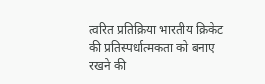त्वरित प्रतिक्रिया भारतीय क्रिकेट की प्रतिस्पर्धात्मकता को बनाए रखने की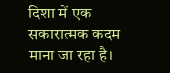दिशा में एक सकारात्मक कदम माना जा रहा है।